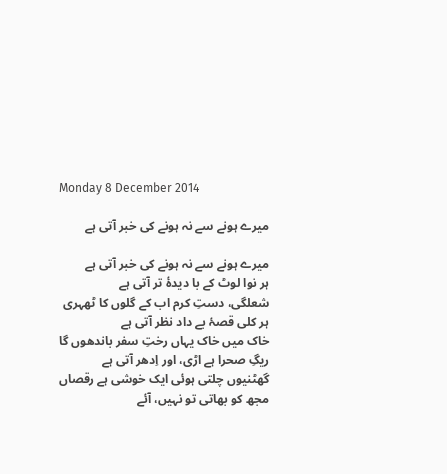Monday 8 December 2014

میرے ہونے سے نہ ہونے کی خبر آتی ہے

میرے ہونے سے نہ ہونے کی خبر آتی ہے
ہر نوا لوٹ کے با دیدۂ تر آتی ہے
شعلگی، دستِ کرم اب کے گلوں کا ٹھہری
ہر کلی قصۂ بے داد نظر آتی ہے
خاک میں خاک یہاں رختِ سفر باندھوں گا
ریگِ صحرا ہے اڑی، اور اِدھر آتی ہے
گھٹنیوں چلتی ہوئی ایک خوشی ہے رقصاں
مجھ کو بھاتی تو نہیں، آئے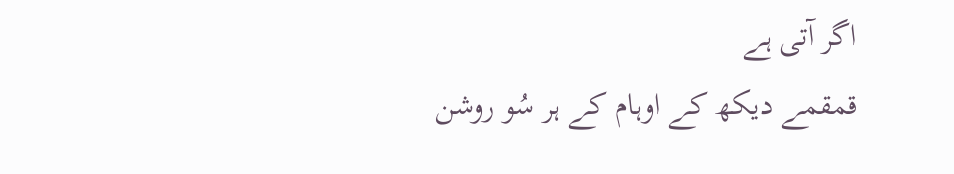اگر آتی ہے
قمقمے دیکھ کے اوہام کے ہر سُو روشن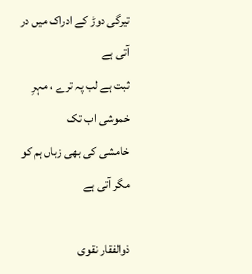تیرگی دوڑ کے ادراک میں در آتی ہے
ثبت ہے لب پہ ترے ، مہرِ خموشی اب تک
خامشی کی بھی زباں ہم کو مگر آتی ہے

ذوالفقار نقوی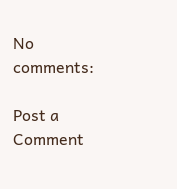No comments:

Post a Comment